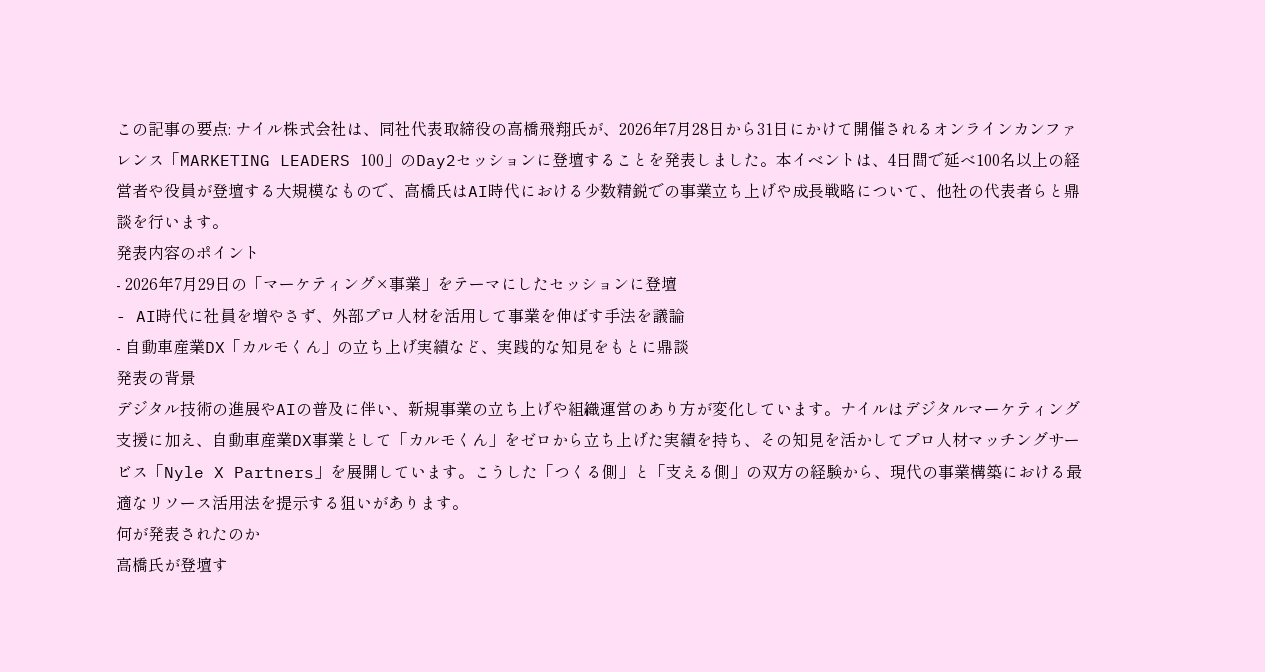この記事の要点: ナイル株式会社は、同社代表取締役の高橋飛翔氏が、2026年7月28日から31日にかけて開催されるオンラインカンファレンス「MARKETING LEADERS 100」のDay2セッションに登壇することを発表しました。本イベントは、4日間で延べ100名以上の経営者や役員が登壇する大規模なもので、高橋氏はAI時代における少数精鋭での事業立ち上げや成長戦略について、他社の代表者らと鼎談を行います。
発表内容のポイント
- 2026年7月29日の「マーケティング×事業」をテーマにしたセッションに登壇
- AI時代に社員を増やさず、外部プロ人材を活用して事業を伸ばす手法を議論
- 自動車産業DX「カルモくん」の立ち上げ実績など、実践的な知見をもとに鼎談
発表の背景
デジタル技術の進展やAIの普及に伴い、新規事業の立ち上げや組織運営のあり方が変化しています。ナイルはデジタルマーケティング支援に加え、自動車産業DX事業として「カルモくん」をゼロから立ち上げた実績を持ち、その知見を活かしてプロ人材マッチングサービス「Nyle X Partners」を展開しています。こうした「つくる側」と「支える側」の双方の経験から、現代の事業構築における最適なリソース活用法を提示する狙いがあります。
何が発表されたのか
高橋氏が登壇す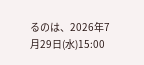るのは、2026年7月29日(水)15:00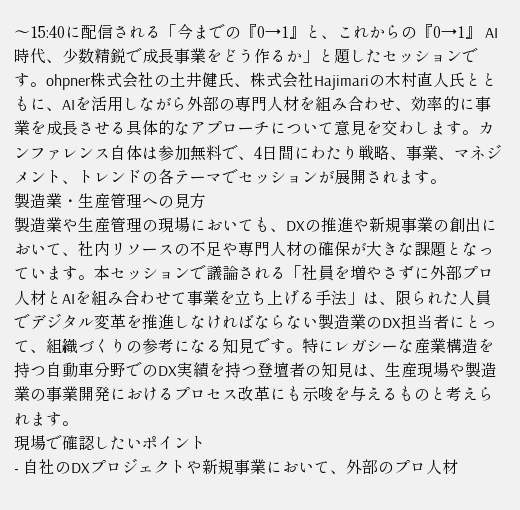〜15:40に配信される「今までの『0→1』と、これからの『0→1』 AI時代、少数精鋭で成長事業をどう作るか」と題したセッションです。ohpner株式会社の土井健氏、株式会社Hajimariの木村直人氏とともに、AIを活用しながら外部の専門人材を組み合わせ、効率的に事業を成長させる具体的なアプローチについて意見を交わします。カンファレンス自体は参加無料で、4日間にわたり戦略、事業、マネジメント、トレンドの各テーマでセッションが展開されます。
製造業・生産管理への見方
製造業や生産管理の現場においても、DXの推進や新規事業の創出において、社内リソースの不足や専門人材の確保が大きな課題となっています。本セッションで議論される「社員を増やさずに外部プロ人材とAIを組み合わせて事業を立ち上げる手法」は、限られた人員でデジタル変革を推進しなければならない製造業のDX担当者にとって、組織づくりの参考になる知見です。特にレガシーな産業構造を持つ自動車分野でのDX実績を持つ登壇者の知見は、生産現場や製造業の事業開発におけるプロセス改革にも示唆を与えるものと考えられます。
現場で確認したいポイント
- 自社のDXプロジェクトや新規事業において、外部のプロ人材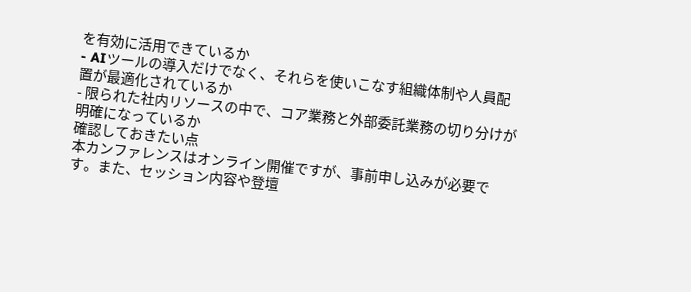を有効に活用できているか
- AIツールの導入だけでなく、それらを使いこなす組織体制や人員配置が最適化されているか
- 限られた社内リソースの中で、コア業務と外部委託業務の切り分けが明確になっているか
確認しておきたい点
本カンファレンスはオンライン開催ですが、事前申し込みが必要です。また、セッション内容や登壇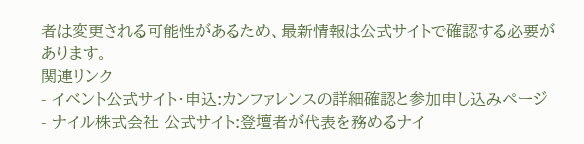者は変更される可能性があるため、最新情報は公式サイトで確認する必要があります。
関連リンク
- イベント公式サイト・申込:カンファレンスの詳細確認と参加申し込みページ
- ナイル株式会社 公式サイト:登壇者が代表を務めるナイ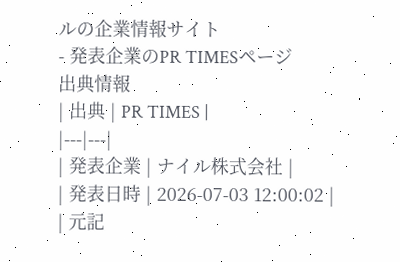ルの企業情報サイト
- 発表企業のPR TIMESページ
出典情報
| 出典 | PR TIMES |
|---|---|
| 発表企業 | ナイル株式会社 |
| 発表日時 | 2026-07-03 12:00:02 |
| 元記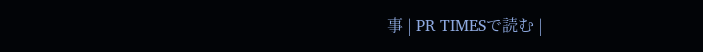事 | PR TIMESで読む |